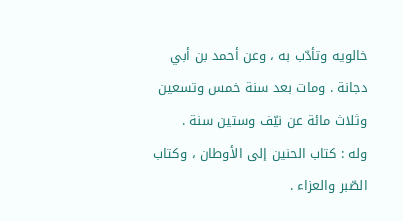خالويه وتأدّب به ، وعن أحمد بن أبي دجانة . ومات بعد سنة خمس وتسعين وثلاث مائة عن نيّف وستين سنة .
وله : كتاب الحنين إلى الأوطان ، وكتاب الصّبر والعزاء .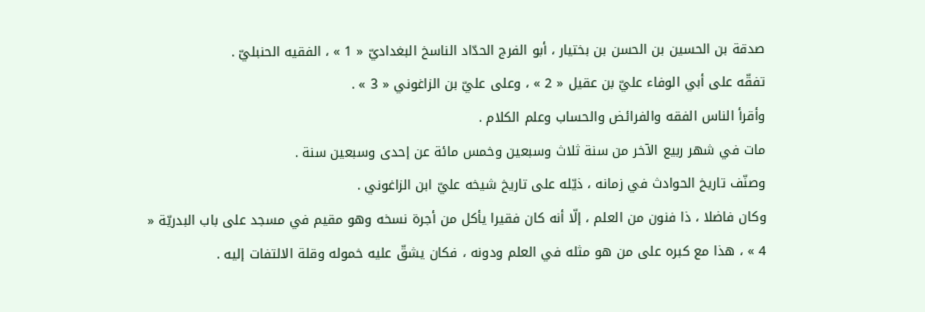صدقة بن الحسين بن الحسن بن بختيار ، أبو الفرج الحدّاد الناسخ البغداديّ « 1 » ، الفقيه الحنبليّ .
تفقّه على أبي الوفاء عليّ بن عقيل « 2 » ، وعلى عليّ بن الزاغوني « 3 » .
وأقرأ الناس الفقه والفرائض والحساب وعلم الكلام .
مات في شهر ربيع الآخر من سنة ثلاث وسبعين وخمس مائة عن إحدى وسبعين سنة .
وصنّف تاريخ الحوادث في زمانه ، ذيّله على تاريخ شيخه عليّ ابن الزاغوني .
وكان فاضلا ، ذا فنون من العلم ، إلّا أنه كان فقيرا يأكل من أجرة نسخه وهو مقيم في مسجد على باب البدريّة « 4 » ، هذا مع كبره على من هو مثله في العلم ودونه ، فكان يشقّ عليه خموله وقلة الالتفات إليه .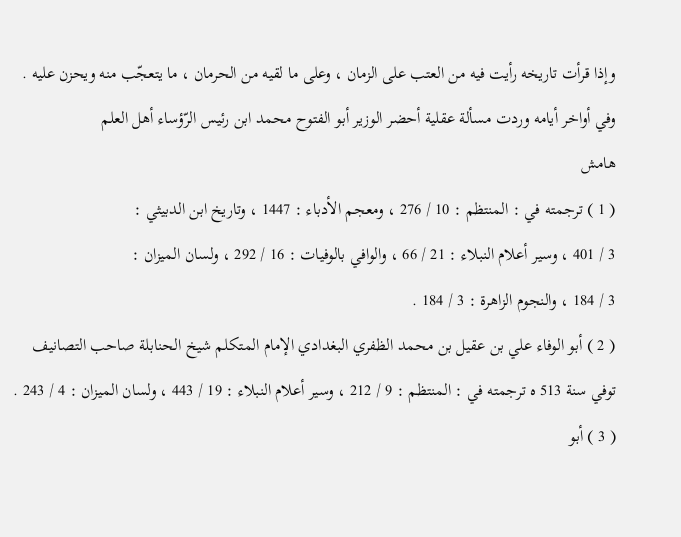وإذا قرأت تاريخه رأيت فيه من العتب على الزمان ، وعلى ما لقيه من الحرمان ، ما يتعجّب منه ويحزن عليه . وفي أواخر أيامه وردت مسألة عقلية أحضر الوزير أبو الفتوح محمد ابن رئيس الرّؤساء أهل العلم
هامش
( 1 ) ترجمته في : المنتظم : 10 / 276 ، ومعجم الأدباء : 1447 ، وتاريخ ابن الدبيثي :
3 / 401 ، وسير أعلام النبلاء : 21 / 66 ، والوافي بالوفيات : 16 / 292 ، ولسان الميزان :
3 / 184 ، والنجوم الزاهرة : 3 / 184 .
( 2 ) أبو الوفاء علي بن عقيل بن محمد الظفري البغدادي الإمام المتكلم شيخ الحنابلة صاحب التصانيف توفي سنة 513 ه ترجمته في : المنتظم : 9 / 212 ، وسير أعلام النبلاء : 19 / 443 ، ولسان الميزان : 4 / 243 .
( 3 ) أبو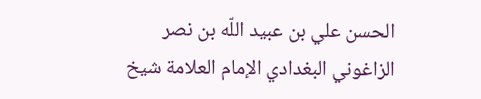الحسن علي بن عبيد اللّه بن نصر الزاغوني البغدادي الإمام العلامة شيخ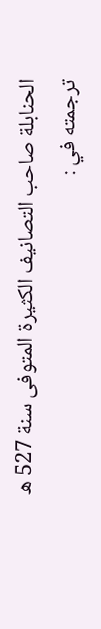الحنابلة صاحب التصانيف الكثيرة المتوفى سنة 527 ه ترجمته في :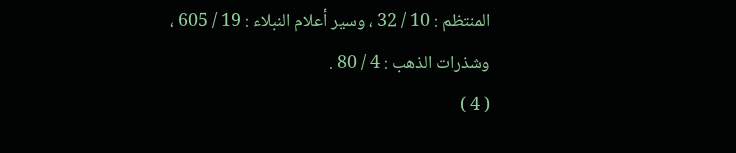المنتظم : 10 / 32 ، وسير أعلام النبلاء : 19 / 605 ، وشذرات الذهب : 4 / 80 .
( 4 )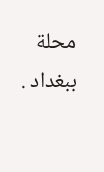محلة ببغداد .